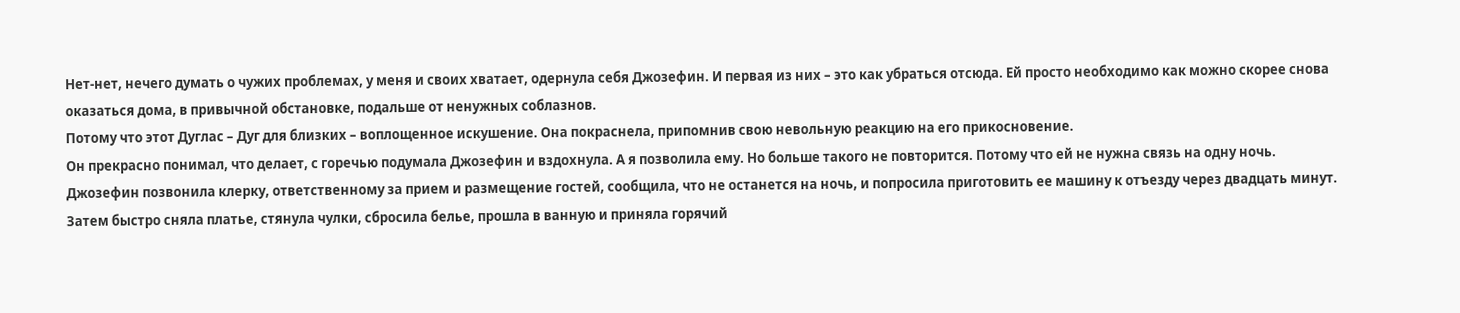Нет-нет, нечего думать о чужих проблемах, у меня и своих хватает, одернула себя Джозефин. И первая из них – это как убраться отсюда. Ей просто необходимо как можно скорее снова оказаться дома, в привычной обстановке, подальше от ненужных соблазнов.
Потому что этот Дуглас – Дуг для близких – воплощенное искушение. Она покраснела, припомнив свою невольную реакцию на его прикосновение.
Он прекрасно понимал, что делает, с горечью подумала Джозефин и вздохнула. А я позволила ему. Но больше такого не повторится. Потому что ей не нужна связь на одну ночь.
Джозефин позвонила клерку, ответственному за прием и размещение гостей, сообщила, что не останется на ночь, и попросила приготовить ее машину к отъезду через двадцать минут. Затем быстро сняла платье, стянула чулки, сбросила белье, прошла в ванную и приняла горячий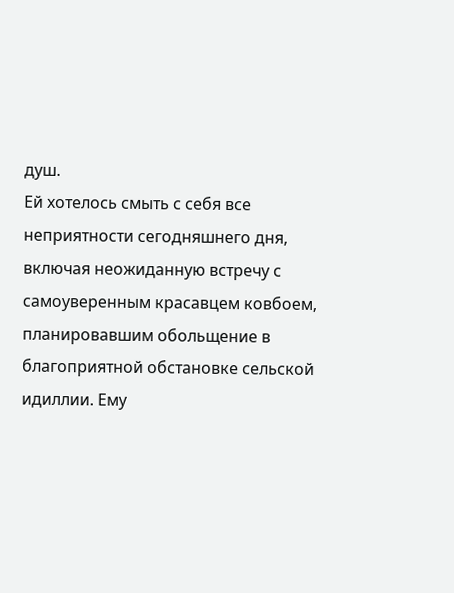душ.
Ей хотелось смыть с себя все неприятности сегодняшнего дня, включая неожиданную встречу с самоуверенным красавцем ковбоем, планировавшим обольщение в благоприятной обстановке сельской идиллии. Ему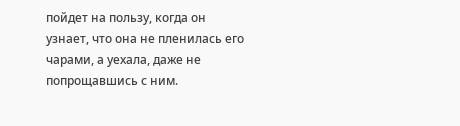пойдет на пользу, когда он узнает, что она не пленилась его чарами, а уехала, даже не попрощавшись с ним.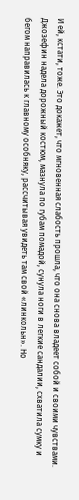И ей, кстати, тоже. Это докажет, что мгновенная слабость прошла, что она снова владеет собой и своими чувствами.
Джозефин надела дорожный костюм, мазнула по губам помадой, сунула ноги в легкие сандалии, схватила сумку и бегом направилась к главному особняку, рассчитывая увидеть там свой «линкольн». Но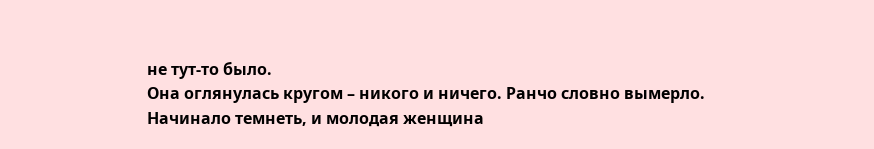не тут-то было.
Она оглянулась кругом – никого и ничего. Ранчо словно вымерло. Начинало темнеть, и молодая женщина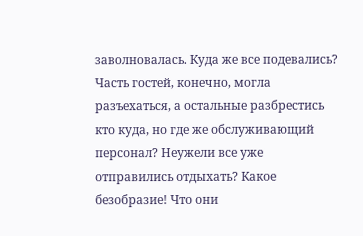заволновалась. Куда же все подевались? Часть гостей, конечно, могла разъехаться, а остальные разбрестись кто куда, но где же обслуживающий персонал? Неужели все уже отправились отдыхать? Какое безобразие! Что они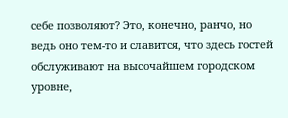себе позволяют? Это, конечно, ранчо, но ведь оно тем-то и славится, что здесь гостей обслуживают на высочайшем городском уровне,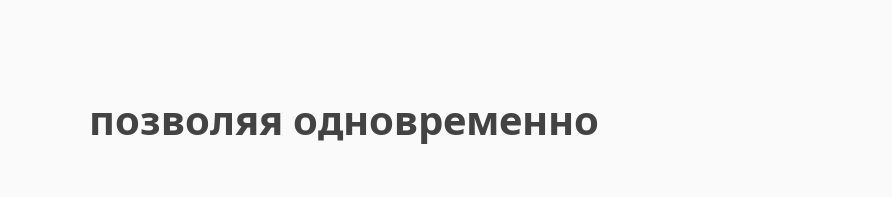позволяя одновременно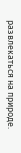развлекаться на природе.